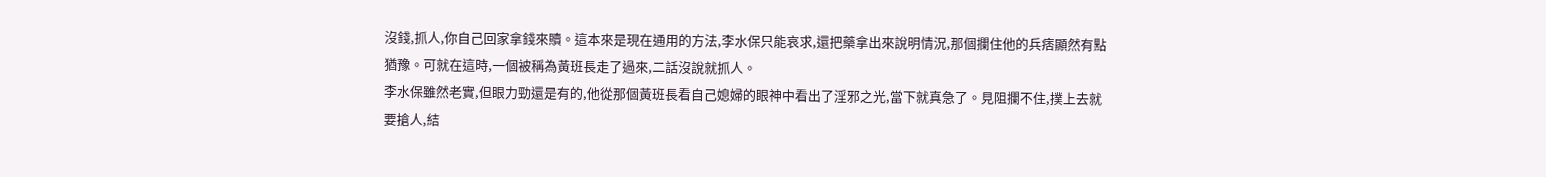沒錢,抓人,你自己回家拿錢來贖。這本來是現在通用的方法,李水保只能哀求,還把藥拿出來說明情況,那個攔住他的兵痞顯然有點猶豫。可就在這時,一個被稱為黃班長走了過來,二話沒說就抓人。
李水保雖然老實,但眼力勁還是有的,他從那個黃班長看自己媳婦的眼神中看出了淫邪之光,當下就真急了。見阻攔不住,撲上去就要搶人,結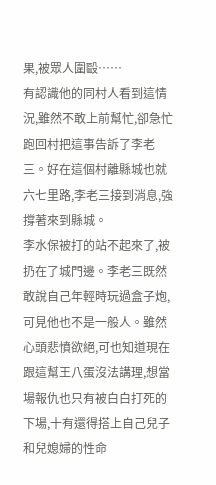果,被眾人圍毆……
有認識他的同村人看到這情況,雖然不敢上前幫忙,卻急忙跑回村把這事告訴了李老三。好在這個村離縣城也就六七里路,李老三接到消息,強撐著來到縣城。
李水保被打的站不起來了,被扔在了城門邊。李老三既然敢說自己年輕時玩過盒子炮,可見他也不是一般人。雖然心頭悲憤欲絕,可也知道現在跟這幫王八蛋沒法講理,想當場報仇也只有被白白打死的下場,十有還得搭上自己兒子和兒媳婦的性命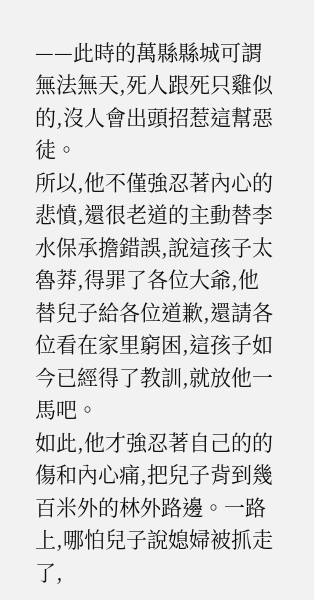——此時的萬縣縣城可謂無法無天,死人跟死只雞似的,沒人會出頭招惹這幫惡徒。
所以,他不僅強忍著內心的悲憤,還很老道的主動替李水保承擔錯誤,說這孩子太魯莽,得罪了各位大爺,他替兒子給各位道歉,還請各位看在家里窮困,這孩子如今已經得了教訓,就放他一馬吧。
如此,他才強忍著自己的的傷和內心痛,把兒子背到幾百米外的林外路邊。一路上,哪怕兒子說媳婦被抓走了,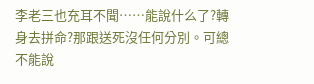李老三也充耳不聞……能說什么了?轉身去拼命?那跟送死沒任何分別。可總不能說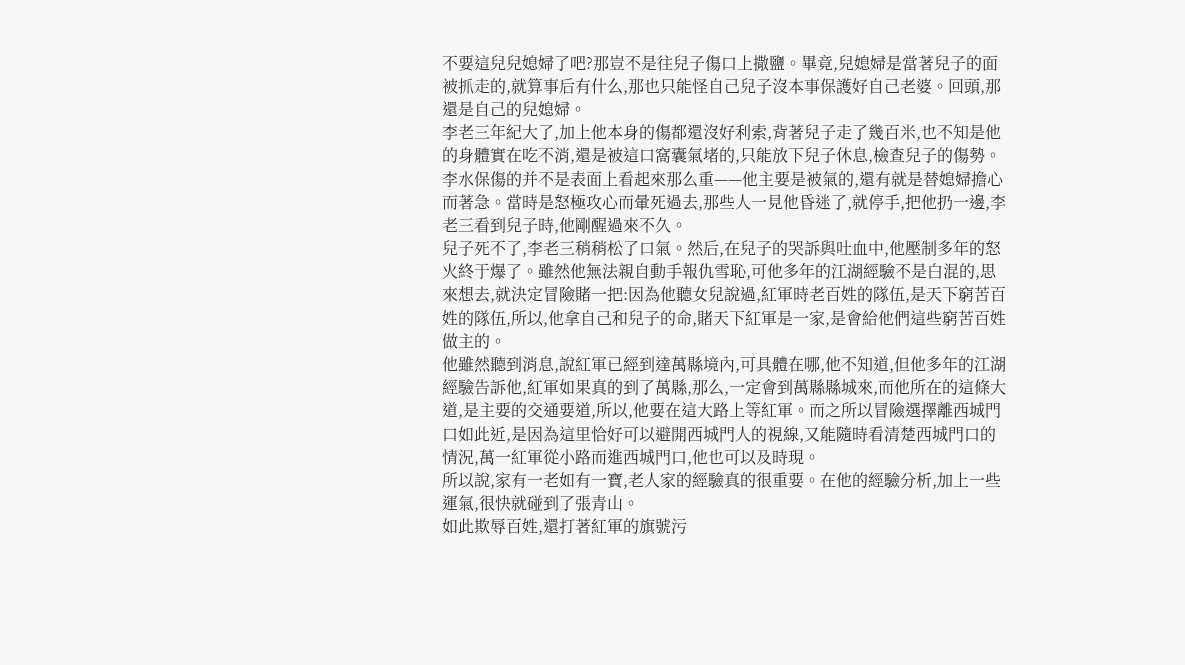不要這兒兒媳婦了吧?那豈不是往兒子傷口上撒鹽。畢竟,兒媳婦是當著兒子的面被抓走的,就算事后有什么,那也只能怪自己兒子沒本事保護好自己老婆。回頭,那還是自己的兒媳婦。
李老三年紀大了,加上他本身的傷都還沒好利索,背著兒子走了幾百米,也不知是他的身體實在吃不消,還是被這口窩囊氣堵的,只能放下兒子休息,檢查兒子的傷勢。
李水保傷的并不是表面上看起來那么重——他主要是被氣的,還有就是替媳婦擔心而著急。當時是怒極攻心而暈死過去,那些人一見他昏迷了,就停手,把他扔一邊,李老三看到兒子時,他剛醒過來不久。
兒子死不了,李老三稍稍松了口氣。然后,在兒子的哭訴與吐血中,他壓制多年的怒火終于爆了。雖然他無法親自動手報仇雪恥,可他多年的江湖經驗不是白混的,思來想去,就決定冒險賭一把:因為他聽女兒說過,紅軍時老百姓的隊伍,是天下窮苦百姓的隊伍,所以,他拿自己和兒子的命,賭天下紅軍是一家,是會給他們這些窮苦百姓做主的。
他雖然聽到消息,說紅軍已經到達萬縣境內,可具體在哪,他不知道,但他多年的江湖經驗告訴他,紅軍如果真的到了萬縣,那么,一定會到萬縣縣城來,而他所在的這條大道,是主要的交通要道,所以,他要在這大路上等紅軍。而之所以冒險選擇離西城門口如此近,是因為這里恰好可以避開西城門人的視線,又能隨時看清楚西城門口的情況,萬一紅軍從小路而進西城門口,他也可以及時現。
所以說,家有一老如有一寶,老人家的經驗真的很重要。在他的經驗分析,加上一些運氣,很快就碰到了張青山。
如此欺辱百姓,還打著紅軍的旗號污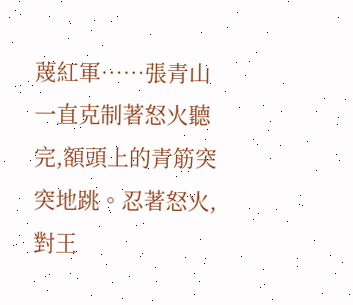蔑紅軍……張青山一直克制著怒火聽完,額頭上的青筋突突地跳。忍著怒火,對王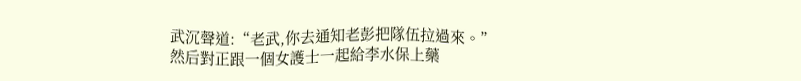武沉聲道:“老武,你去通知老彭把隊伍拉過來。”
然后對正跟一個女護士一起給李水保上藥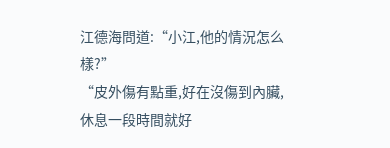江德海問道:“小江,他的情況怎么樣?”
“皮外傷有點重,好在沒傷到內臟,休息一段時間就好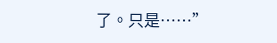了。只是……”